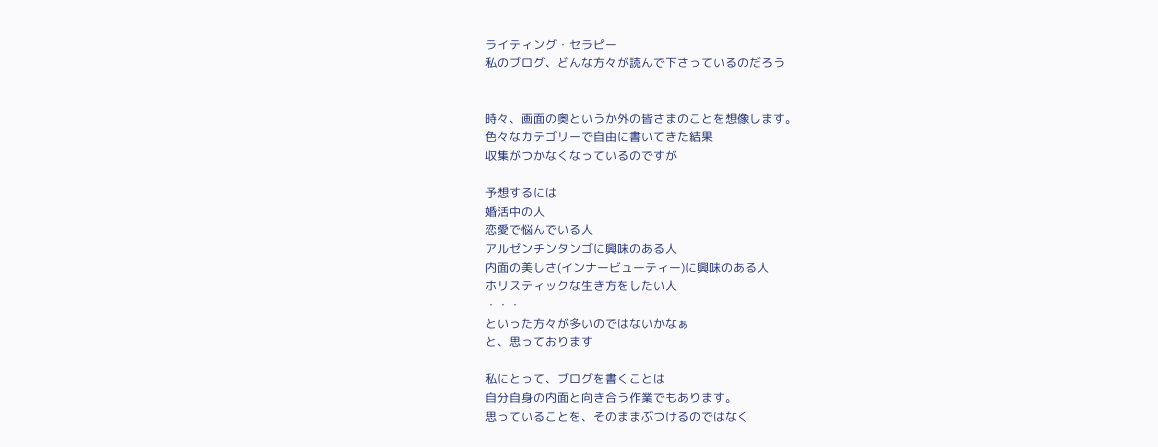ライティング・セラピー
私のブログ、どんな方々が読んで下さっているのだろう


時々、画面の奥というか外の皆さまのことを想像します。
色々なカテゴリーで自由に書いてきた結果
収集がつかなくなっているのですが

予想するには
婚活中の人
恋愛で悩んでいる人
アルゼンチンタンゴに興味のある人
内面の美しさ(インナービューティー)に興味のある人
ホリスティックな生き方をしたい人
・・・
といった方々が多いのではないかなぁ
と、思っております

私にとって、ブログを書くことは
自分自身の内面と向き合う作業でもあります。
思っていることを、そのままぶつけるのではなく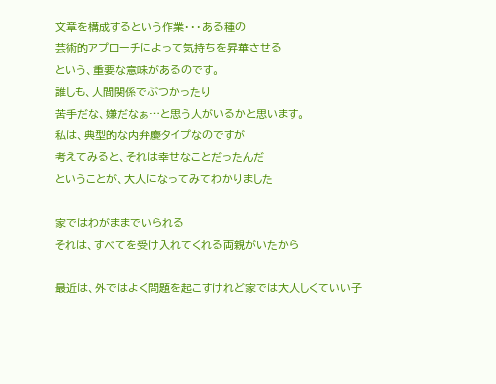文章を構成するという作業・・・ある種の
芸術的アプローチによって気持ちを昇華させる
という、重要な意味があるのです。
誰しも、人間関係でぶつかったり
苦手だな、嫌だなぁ…と思う人がいるかと思います。
私は、典型的な内弁慶タイプなのですが
考えてみると、それは幸せなことだったんだ
ということが、大人になってみてわかりました

家ではわがままでいられる
それは、すべてを受け入れてくれる両親がいたから

最近は、外ではよく問題を起こすけれど家では大人しくていい子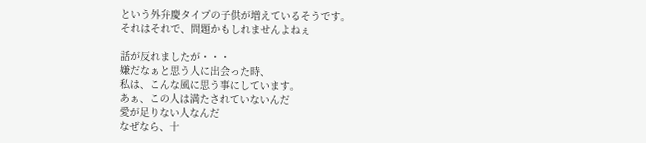という外弁慶タイプの子供が増えているそうです。
それはそれで、問題かもしれませんよねぇ

話が反れましたが・・・
嫌だなぁと思う人に出会った時、
私は、こんな風に思う事にしています。
あぁ、この人は満たされていないんだ
愛が足りない人なんだ
なぜなら、十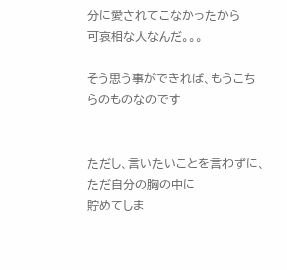分に愛されてこなかったから
可哀相な人なんだ。。。

そう思う事ができれば、もうこちらのものなのです


ただし、言いたいことを言わずに、ただ自分の胸の中に
貯めてしま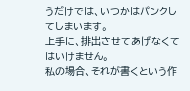うだけでは、いつかはパンクしてしまいます。
上手に、排出させてあげなくてはいけません。
私の場合、それが書くという作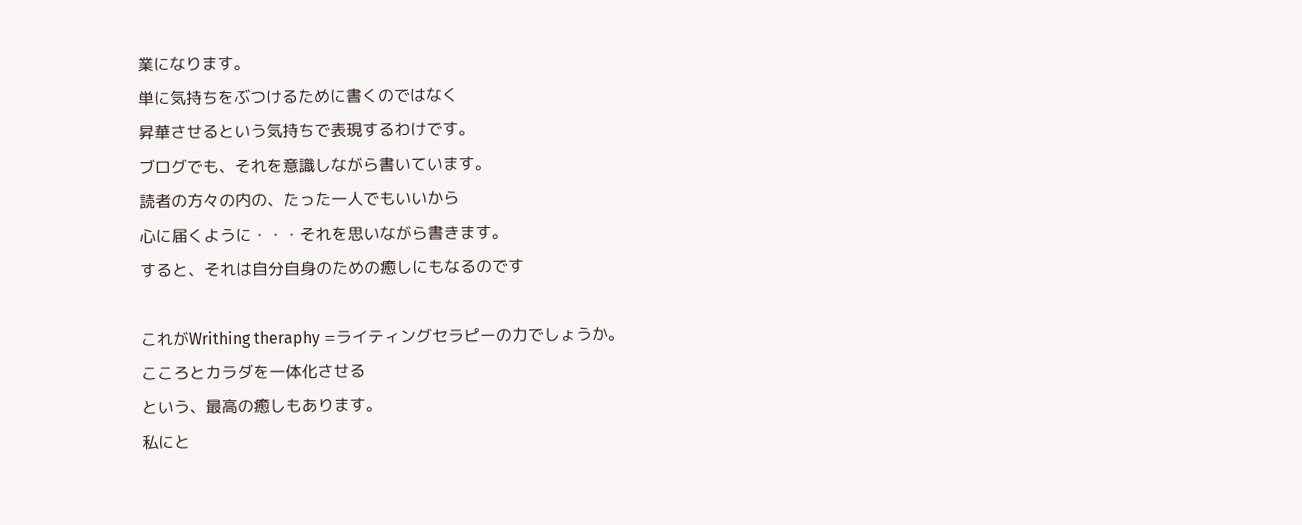業になります。
単に気持ちをぶつけるために書くのではなく
昇華させるという気持ちで表現するわけです。
ブログでも、それを意識しながら書いています。
読者の方々の内の、たった一人でもいいから
心に届くように・・・それを思いながら書きます。
すると、それは自分自身のための癒しにもなるのです

これがWrithing theraphy =ライティングセラピーの力でしょうか。
こころとカラダを一体化させる
という、最高の癒しもあります。
私にと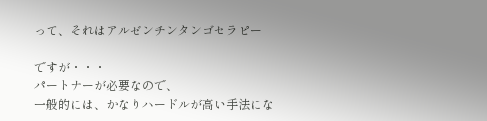って、それはアルゼンチンタンゴセラピー

ですが・・・
パートナーが必要なので、
一般的には、かなりハードルが高い手法にな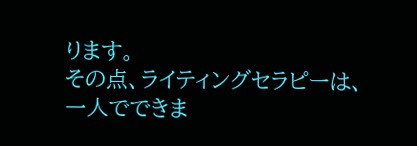ります。
その点、ライティングセラピーは、一人でできま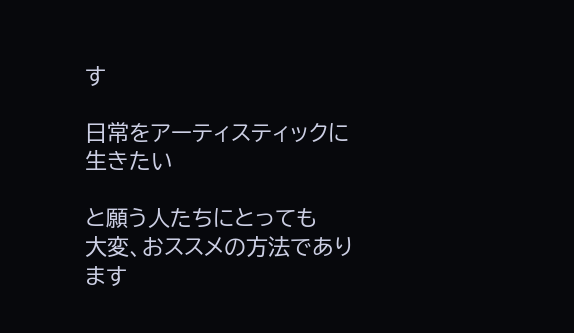す

日常をアーティスティックに生きたい

と願う人たちにとっても
大変、おススメの方法であります